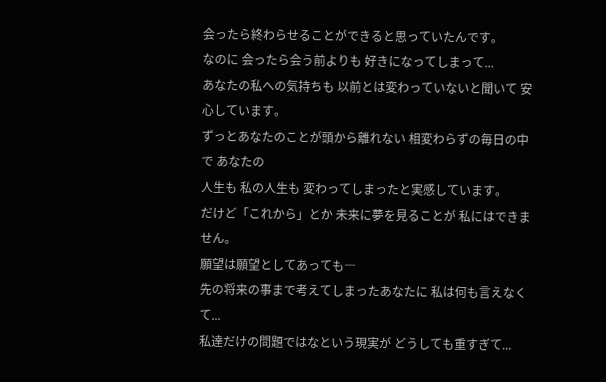会ったら終わらせることができると思っていたんです。
なのに 会ったら会う前よりも 好きになってしまって...
あなたの私への気持ちも 以前とは変わっていないと聞いて 安心しています。
ずっとあなたのことが頭から離れない 相変わらずの毎日の中で あなたの
人生も 私の人生も 変わってしまったと実感しています。
だけど「これから」とか 未来に夢を見ることが 私にはできません。
願望は願望としてあっても―
先の将来の事まで考えてしまったあなたに 私は何も言えなくて...
私達だけの問題ではなという現実が どうしても重すぎて...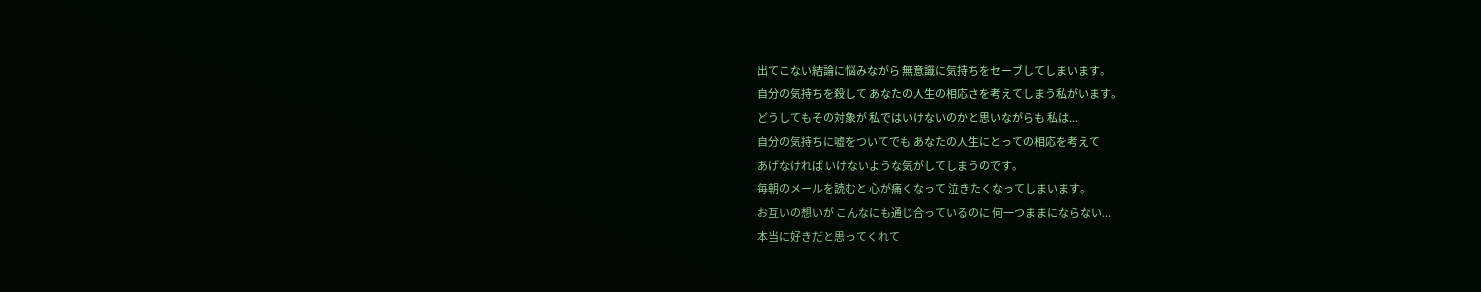出てこない結論に悩みながら 無意識に気持ちをセーブしてしまいます。
自分の気持ちを殺して あなたの人生の相応さを考えてしまう私がいます。
どうしてもその対象が 私ではいけないのかと思いながらも 私は...
自分の気持ちに嘘をついてでも あなたの人生にとっての相応を考えて
あげなければ いけないような気がしてしまうのです。
毎朝のメールを読むと 心が痛くなって 泣きたくなってしまいます。
お互いの想いが こんなにも通じ合っているのに 何一つままにならない...
本当に好きだと思ってくれて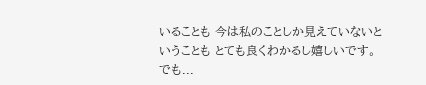いることも 今は私のことしか見えていないと
いうことも とても良くわかるし嬉しいです。
でも...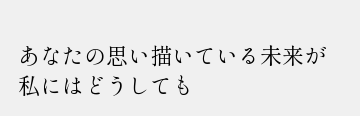あなたの思い描いている未来が 私にはどうしても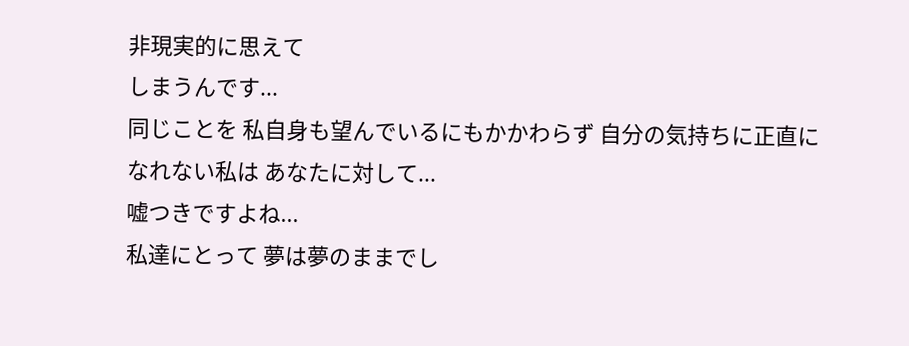非現実的に思えて
しまうんです...
同じことを 私自身も望んでいるにもかかわらず 自分の気持ちに正直に
なれない私は あなたに対して...
嘘つきですよね...
私達にとって 夢は夢のままでし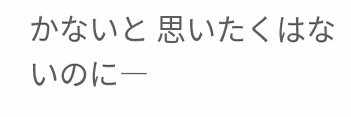かないと 思いたくはないのに―